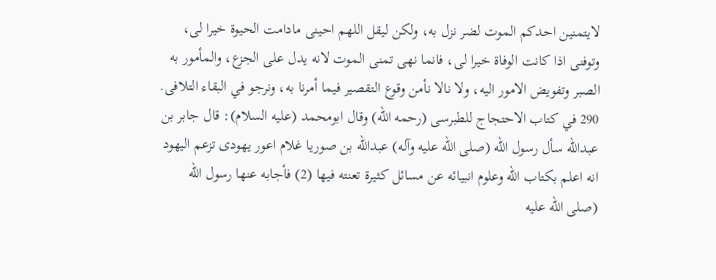لايتمنين احدكم الموت لضر نزل به، ولكن ليقل اللهم احينى مادامت الحيوة خيرا لى، وتوفنى اذا كانت الوفاة خيرا لى، فانما نهى تمنى الموت لانه يدل على الجزع، والمأمور به الصبر وتفويض الامور اليه، ولا نالا نأمن وقوع التقصير فيما أمرنا به، ونرجو في البقاء التلافى.
290 في كتاب الاحتجاج للطبرسى (رحمه الله) وقال ابومحمد (عليه السلام): قال جابر بن عبدالله سأل رسول الله (صلى الله عليه وآله) عبدالله بن صوريا غلام اعور يهودى تزعم اليهود انه اعلم بكتاب الله وعلوم انبيائه عن مسائل كثيرة تعنته فيها (2) فأجابه عنها رسول الله (صلى الله عليه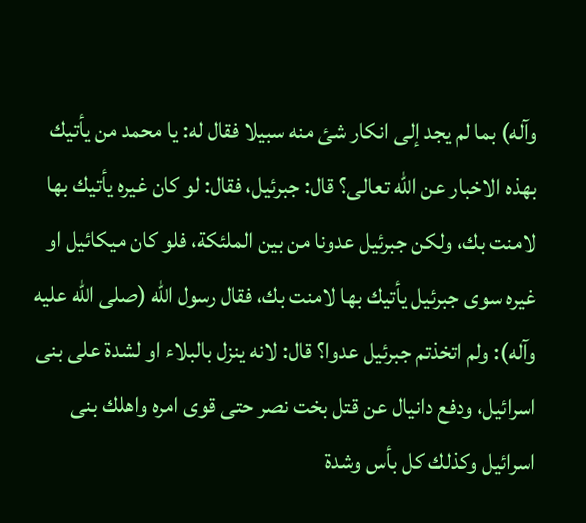وآله) بما لم يجد إلى انكار شئ منه سبيلا فقال له: يا محمد من يأتيك بهذه الاخبار عن الله تعالى؟ قال: جبرئيل، فقال: لو كان غيره يأتيك بها لامنت بك، ولكن جبرئيل عدونا من بين الملئكة، فلو كان ميكائيل او غيره سوى جبرئيل يأتيك بها لامنت بك، فقال رسول الله (صلى الله عليه وآله): ولم اتخذتم جبرئيل عدوا؟ قال: لانه ينزل بالبلاء او لشدة على بنى اسرائيل، ودفع دانيال عن قتل بخت نصر حتى قوى امره واهلك بنى اسرائيل وكذلك كل بأس وشدة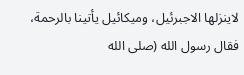لاينزلها الاجبرئيل، وميكائيل يأتينا بالرحمة، فقال رسول الله (صلى الله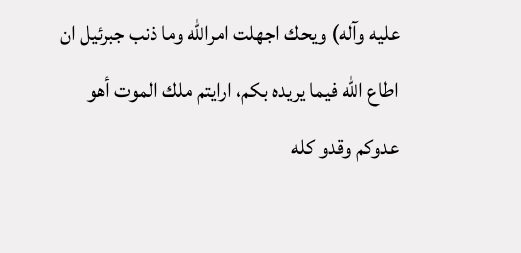عليه وآله) ويحك اجهلت امرالله وما ذنب جبرئيل ان اطاع الله فيما يريده بكم، ارايتم ملك الموت أهو عدوكم وقدو كله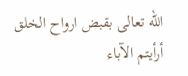الله تعالى بقبض ارواح الخلق أرأيتم الآباء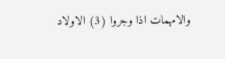والامهمات اذا وجروا (3) الاولاد